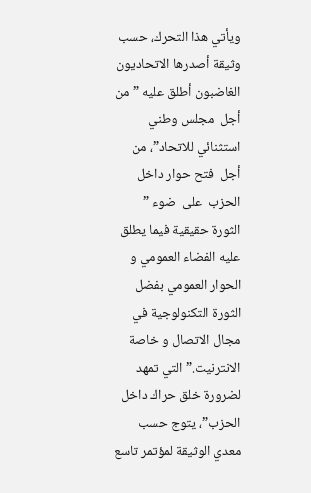ويأتي هذا التحرك، حسب وثيقة أصدرها الاتحاديون الغاضبون أطلق عليه ” من أجل  مجلس وطني استثنائي للاتحاد”، من أجل  فتح حوار داخل الحزب  على  ضوء ”  الثورة حقيقية فيما يطلق عليه الفضاء العمومي و الحوار العمومي بفضل الثورة التكنولوجية في مجال الاتصال و خاصة الانترنيت.” التي تمهد لضرورة خلق حراك داخل الحزب”، يتوج حسب معدي الوثيقة لمؤتمر تاسع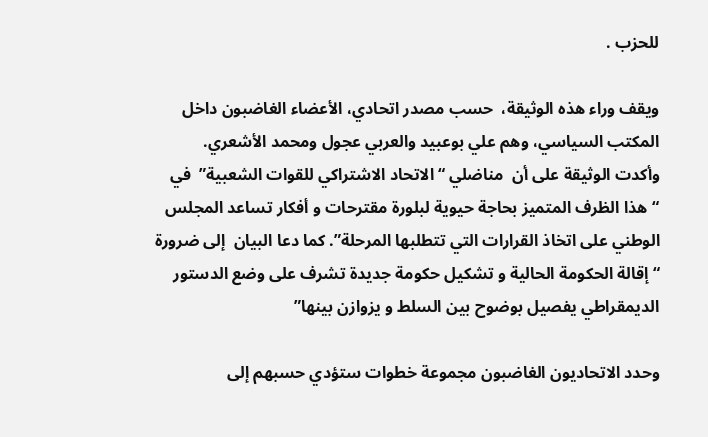للحزب .

ويقف وراء هذه الوثيقة،  حسب مصدر اتحادي، الأعضاء الغاضبون داخل المكتب السياسي، وهم علي بوعبيد والعربي عجول ومحمد الأشعري.
وأكدت الوثيقة على أن  مناضلي “الاتحاد الاشتراكي للقوات الشعبية”  في “هذا الظرف المتميز بحاجة حيوية لبلورة مقترحات و أفكار تساعد المجلس الوطني على اتخاذ القرارات التي تتطلبها المرحلة”. كما دعا البيان  إلى ضرورة “إقالة الحكومة الحالية و تشكيل حكومة جديدة تشرف على وضع الدستور الديمقراطي يفصيل بوضوح بين السلط و يزوازن بينها”

وحدد الاتحاديون الغاضبون مجموعة خطوات ستؤدي حسبهم إلى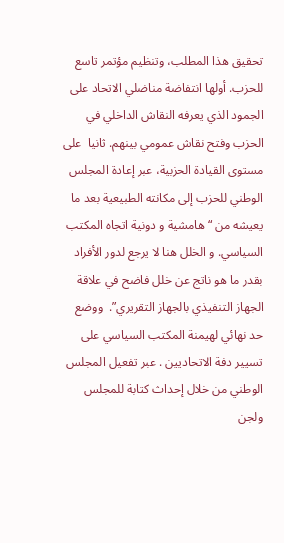تحقيق هذا المطلب، وتنظيم مؤتمر تاسع للحزب. أولها انتفاضة مناضلي الاتحاد على الجمود الذي يعرفه النقاش الداخلي في الحزب وفتح نقاش عمومي بينهم. ثانيا  على مستوى القيادة الحزبية، عبر إعادة المجلس الوطني للحزب إلى مكانته الطبيعية بعد ما يعيشه من “هامشية و دونية اتجاه المكتب السياسي. و الخلل هنا لا يرجع لدور الأفراد بقدر ما هو ناتج عن خلل فاضح في علاقة الجهاز التنفيذي بالجهاز التقريري”.  ووضع حد نهائي لهيمنة المكتب السياسي على تسيير دفة الاتحاديين . عبر تفعيل المجلس الوطني من خلال إحداث كتابة للمجلس  ولجن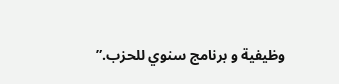وظيفية و برنامج سنوي للحزب.”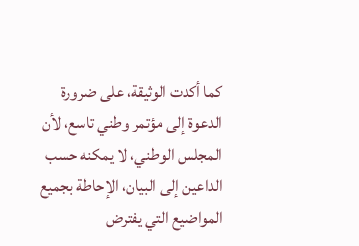كما أكدت الوثيقة، على ضرورة  الدعوة إلى مؤتمر وطني تاسع، لأن المجلس الوطني، لا يمكنه حسب الداعين إلى البيان، الإحاطة بجميع المواضيع التي يفترض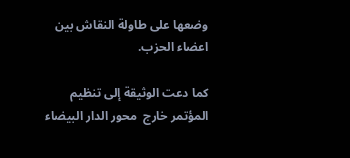وضعها على طاولة النقاش بين اعضاء الحزب.

كما دعت الوثيقة إلى تنظيم المؤتمر خارج  محور الدار البيضاء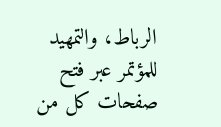الرباط، والتمهيد للمؤتمر عبر فتح صفحات كل من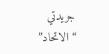جريدتي “الاتحاد”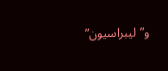و”ليبراسيون”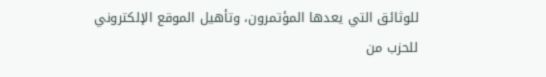للوثائق التي يعدها المؤتمرون، وتأهيل الموقع الإلكتروني للحزب من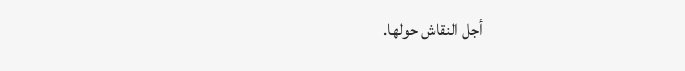أجل النقاش حولها.